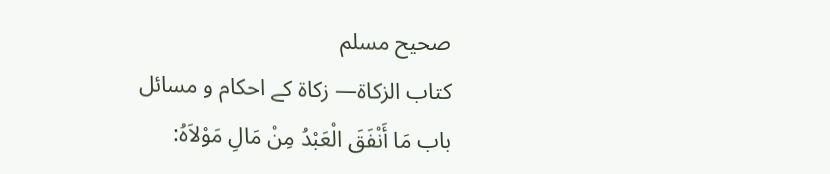صحيح مسلم
كتاب الزكاة— زکاۃ کے احکام و مسائل
باب مَا أَنْفَقَ الْعَبْدُ مِنْ مَالِ مَوْلاَهُ: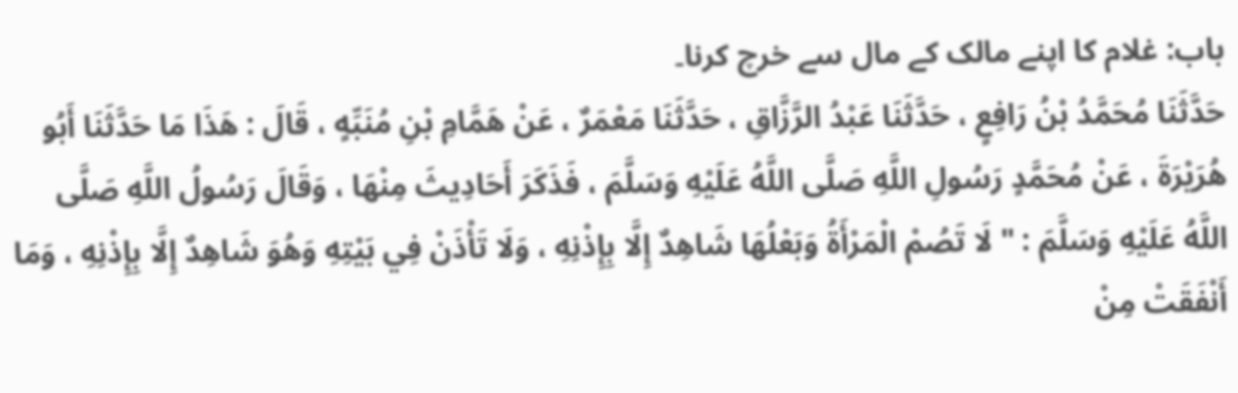باب: غلام کا اپنے مالک کے مال سے خرچ کرنا۔
حَدَّثَنَا مُحَمَّدُ بْنُ رَافِعٍ ، حَدَّثَنَا عَبْدُ الرَّزَّاقِ ، حَدَّثَنَا مَعْمَرٌ ، عَنْ هَمَّامِ بْنِ مُنَبِّهٍ ، قَالَ : هَذَا مَا حَدَّثَنَا أَبُو هُرَيْرَةَ ، عَنْ مُحَمَّدٍ رَسُولِ اللَّهِ صَلَّى اللَّهُ عَلَيْهِ وَسَلَّمَ ، فَذَكَرَ أَحَادِيثَ مِنْهَا ، وَقَالَ رَسُولُ اللَّهِ صَلَّى اللَّهُ عَلَيْهِ وَسَلَّمَ : " لَا تَصُمْ الْمَرْأَةُ وَبَعْلُهَا شَاهِدٌ إِلَّا بِإِذْنِهِ ، وَلَا تَأْذَنْ فِي بَيْتِهِ وَهُوَ شَاهِدٌ إِلَّا بِإِذْنِهِ ، وَمَا أَنْفَقَتْ مِنْ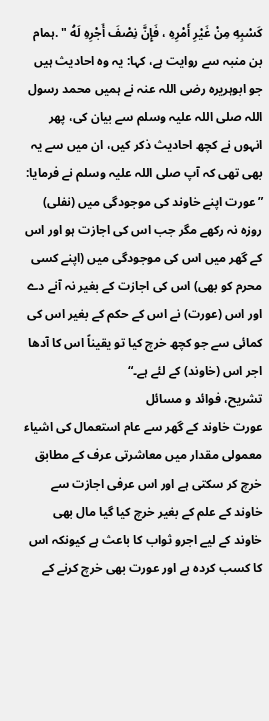كَسْبِهِ مِنْ غَيْرِ أَمْرِهِ ، فَإِنَّ نِصْفَ أَجْرِهِ لَهُ " .ہمام بن منبہ سے روایت ہے، کہا: یہ وہ احادیث ہیں جو ابوہریرہ رضی اللہ عنہ نے ہمیں محمد رسول اللہ صلی اللہ علیہ وسلم سے بیان کی، پھر انہوں نے کچھ احادیث ذکر کیں، ان میں سے یہ بھی تھی کہ آپ صلی اللہ علیہ وسلم نے فرمایا: ”عورت اپنے خاوند کی موجودگی میں (نفلی) روزہ نہ رکھے مگر جب اس کی اجازت ہو اور اس کے گھر میں اس کی موجودگی میں (اپنے کسی محرم کو بھی) اس کی اجازت کے بغیر نہ آنے دے اور اس (عورت) نے اس کے حکم کے بغیر اس کی کمائی سے جو کچھ خرچ کیا تو یقیناً اس کا آدھا اجر اس (خاوند) کے لئے ہے۔“
تشریح، فوائد و مسائل
عورت خاوند کے گھر سے عام استعمال کی اشیاء معمولی مقدار میں معاشرتی عرف کے مطابق خرچ کر سکتی ہے اور اس عرفی اجازت سے خاوند کے علم کے بغیر خرچ کیا گیا مال بھی خاوند کے لیے اجرو ثواب کا باعث ہے کیونکہ اس کا کسب کردہ ہے اور عورت بھی خرچ کرنے کے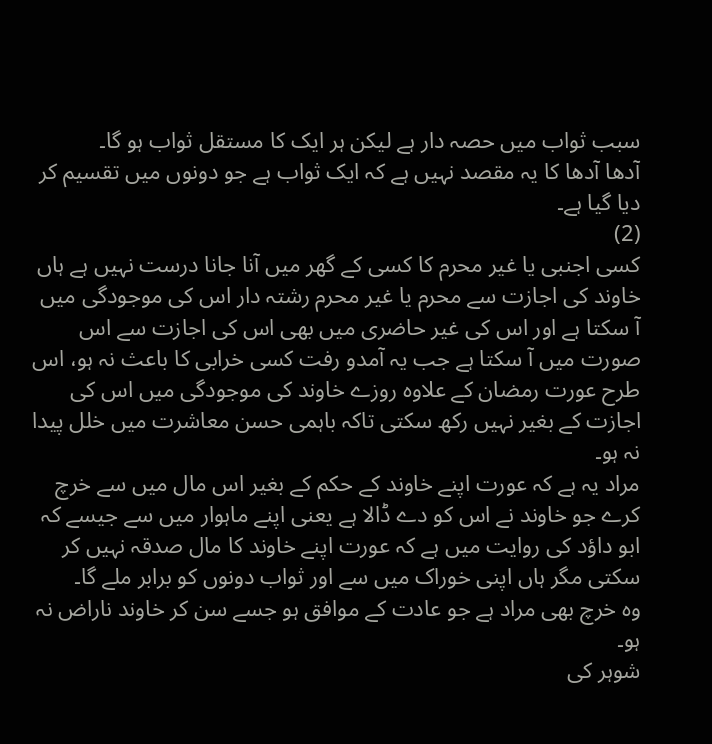سبب ثواب میں حصہ دار ہے لیکن ہر ایک کا مستقل ثواب ہو گا۔
آدھا آدھا کا یہ مقصد نہیں ہے کہ ایک ثواب ہے جو دونوں میں تقسیم کر دیا گیا ہے۔
(2)
کسی اجنبی یا غیر محرم کا کسی کے گھر میں آنا جانا درست نہیں ہے ہاں خاوند کی اجازت سے محرم یا غیر محرم رشتہ دار اس کی موجودگی میں آ سکتا ہے اور اس کی غیر حاضری میں بھی اس کی اجازت سے اس صورت میں آ سکتا ہے جب یہ آمدو رفت کسی خرابی کا باعث نہ ہو، اس طرح عورت رمضان کے علاوہ روزے خاوند کی موجودگی میں اس کی اجازت کے بغیر نہیں رکھ سکتی تاکہ باہمی حسن معاشرت میں خلل پیدا نہ ہو۔
مراد یہ ہے کہ عورت اپنے خاوند کے حکم کے بغیر اس مال میں سے خرچ کرے جو خاوند نے اس کو دے ڈالا ہے یعنی اپنے ماہوار میں سے جیسے کہ ابو داؤد کی روایت میں ہے کہ عورت اپنے خاوند کا مال صدقہ نہیں کر سکتی مگر ہاں اپنی خوراک میں سے اور ثواب دونوں کو برابر ملے گا۔
وہ خرچ بھی مراد ہے جو عادت کے موافق ہو جسے سن کر خاوند ناراض نہ ہو۔
شوہر کی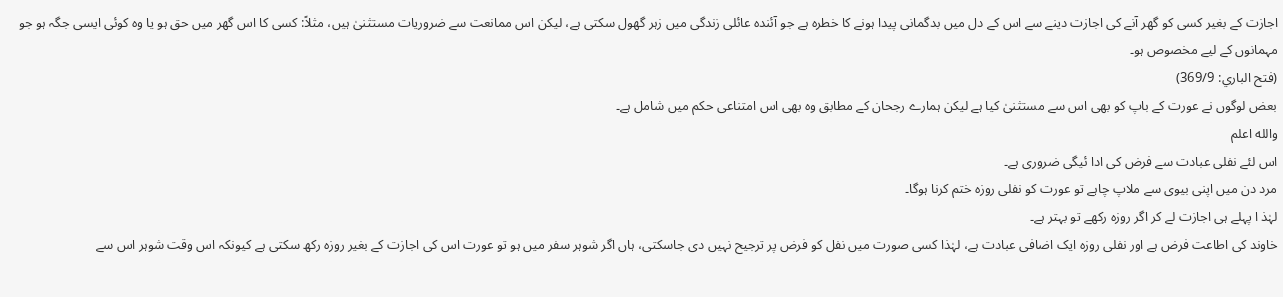اجازت کے بغیر کسی کو گھر آنے کی اجازت دینے سے اس کے دل میں بدگمانی پیدا ہونے کا خطرہ ہے جو آئندہ عائلی زندگی میں زہر گھول سکتی ہے، لیکن اس ممانعت سے ضروریات مستثنیٰ ہیں، مثلاً: کسی کا اس گھر میں حق ہو یا وہ کوئی ایسی جگہ ہو جو مہمانوں کے لیے مخصوص ہو۔
(فتح الباري: 369/9)
بعض لوگوں نے عورت کے باپ کو بھی اس سے مستثنیٰ کیا ہے لیکن ہمارے رجحان کے مطابق وہ بھی اس امتناعی حکم میں شامل ہے۔
والله اعلم
اس لئے نفلی عبادت سے فرض کی ادا ئیگی ضروری ہے۔
مرد دن میں اپنی بیوی سے ملاپ چاہے تو عورت کو نفلی روزہ ختم کرنا ہوگا۔
لہٰذ ا پہلے ہی اجازت لے کر اگر روزہ رکھے تو بہتر ہے۔
خاوند کی اطاعت فرض ہے اور نفلی روزہ ایک اضافی عبادت ہے، لہٰذا کسی صورت میں نفل کو فرض پر ترجیح نہیں دی جاسکتی، ہاں اگر شوہر سفر میں ہو تو عورت اس کی اجازت کے بغیر روزہ رکھ سکتی ہے کیونکہ اس وقت شوہر اس سے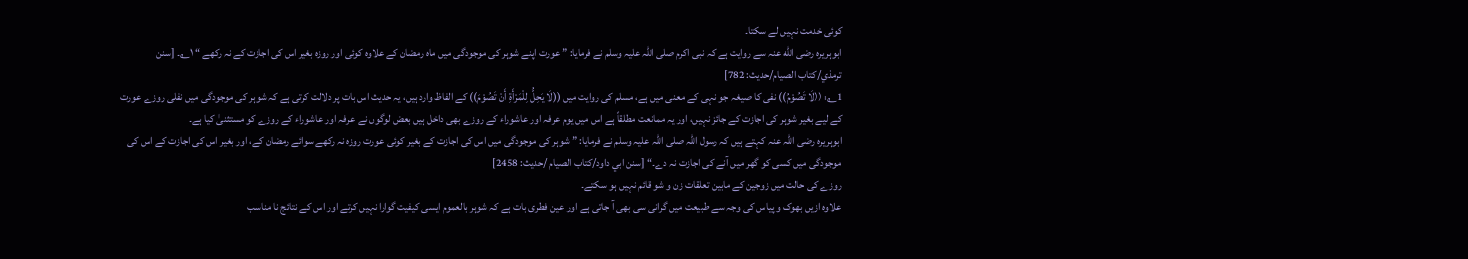کوئی خدمت نہیں لے سکتا۔
ابوہریرہ رضی الله عنہ سے روایت ہے کہ نبی اکرم صلی اللہ علیہ وسلم نے فرمایا: ” عورت اپنے شوہر کی موجودگی میں ماہ رمضان کے علاوہ کوئی اور روزہ بغیر اس کی اجازت کے نہ رکھے “ ۱؎۔ [سنن ترمذي/كتاب الصيام/حدیث: 782]
1؎: ((لَا تَصُوْمُ)) نفی کا صیغہ جو نہی کے معنی میں ہے، مسلم کی روایت میں ((لَا يَحِلُّ لِلْمَرْأَةِ أَنْ تَصُوْمَ)) کے الفاظ وارد ہیں، یہ حدیث اس بات پر دلالت کرتی ہے کہ شوہر کی موجودگی میں نفلی روزے عورت کے لیے بغیر شوہر کی اجازت کے جائز نہیں، اور یہ ممانعت مطلقاً ہے اس میں یوم عرفہ اور عاشوراء کے روزے بھی داخل ہیں بعض لوگوں نے عرفہ اور عاشوراء کے روزے کو مستثنیٰ کیا ہے۔
ابوہریرہ رضی اللہ عنہ کہتے ہیں کہ رسول اللہ صلی اللہ علیہ وسلم نے فرمایا: ” شوہر کی موجودگی میں اس کی اجازت کے بغیر کوئی عورت روزہ نہ رکھے سوائے رمضان کے، اور بغیر اس کی اجازت کے اس کی موجودگی میں کسی کو گھر میں آنے کی اجازت نہ دے۔“ [سنن ابي داود/كتاب الصيام /حدیث: 2458]
روزے کی حالت میں زوجین کے مابین تعلقات زن و شو قائم نہیں ہو سکتے۔
علاوہ ازیں بھوک و پیاس کی وجہ سے طبیعت میں گرانی سی بھی آ جاتی ہے اور عین فطری بات ہے کہ شوہر بالعموم ایسی کیفیت گوارا نہیں کرتے اور اس کے نتائج نا مناسب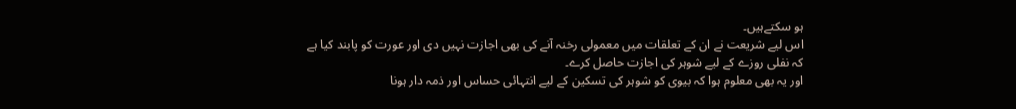ہو سکتےہیں۔
اس لیے شریعت نے ان کے تعلقات میں معمولی رخنہ آنے کی بھی اجازت نہیں دی اور عورت کو پابند کیا ہے کہ نفلی روزے کے لیے شوہر کی اجازت حاصل کرے۔
اور یہ بھی معلوم ہوا کہ بیوی کو شوہر کی تسکین کے لیے انتہائی حساس اور ذمہ دار ہونا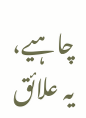چاہیے، یہ علائق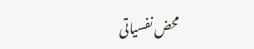محض نفسیاتی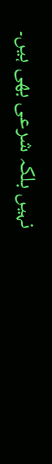نہیں بلکہ شرعی بھی ہیں۔